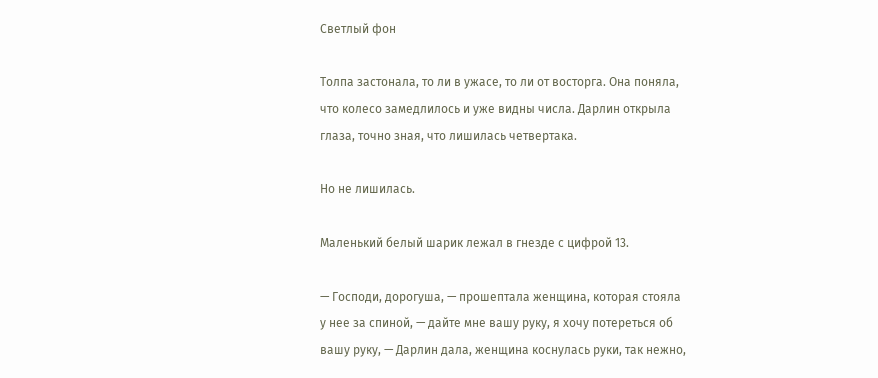Светлый фон

Толпа застонала, то ли в ужасе, то ли от восторга. Она поняла, что колесо замедлилось и уже видны числа. Дарлин открыла глаза, точно зная, что лишилась четвертака.

Но не лишилась.

Маленький белый шарик лежал в гнезде с цифрой 13.

— Господи, дорогуша, — прошептала женщина, которая стояла у нее за спиной, — дайте мне вашу руку, я хочу потереться об вашу руку, — Дарлин дала, женщина коснулась руки, так нежно,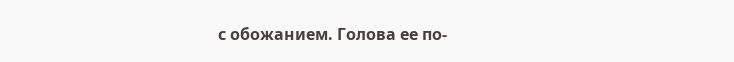с обожанием. Голова ее по-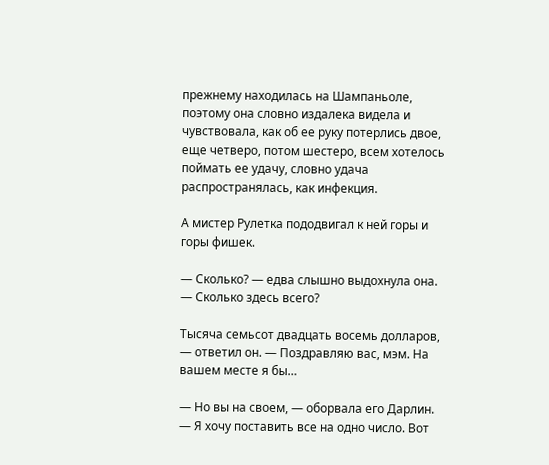прежнему находилась на Шампаньоле, поэтому она словно издалека видела и чувствовала, как об ее руку потерлись двое, еще четверо, потом шестеро, всем хотелось поймать ее удачу, словно удача распространялась, как инфекция.

А мистер Рулетка пододвигал к ней горы и горы фишек.

— Сколько? — едва слышно выдохнула она. — Сколько здесь всего?

Тысяча семьсот двадцать восемь долларов, — ответил он. — Поздравляю вас, мэм. На вашем месте я бы…

— Но вы на своем, — оборвала его Дарлин. — Я хочу поставить все на одно число. Вот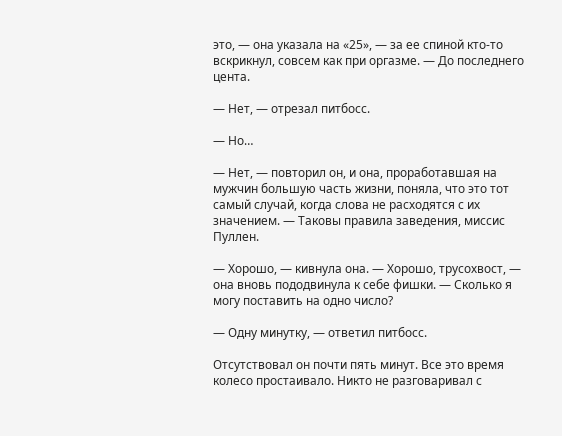это, — она указала на «25», — за ее спиной кто-то вскрикнул, совсем как при оргазме. — До последнего цента.

— Нет, — отрезал питбосс.

— Но…

— Нет, — повторил он, и она, проработавшая на мужчин большую часть жизни, поняла, что это тот самый случай, когда слова не расходятся с их значением. — Таковы правила заведения, миссис Пуллен.

— Хорошо, — кивнула она. — Хорошо, трусохвост, — она вновь пододвинула к себе фишки. — Сколько я могу поставить на одно число?

— Одну минутку, — ответил питбосс.

Отсутствовал он почти пять минут. Все это время колесо простаивало. Никто не разговаривал с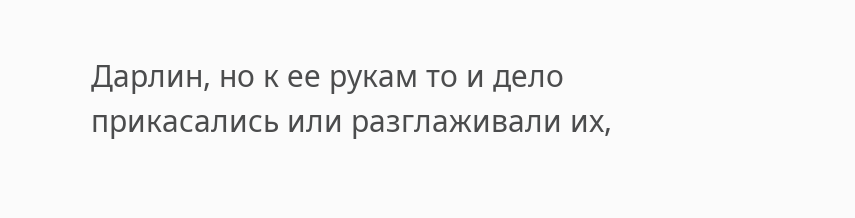Дарлин, но к ее рукам то и дело прикасались или разглаживали их,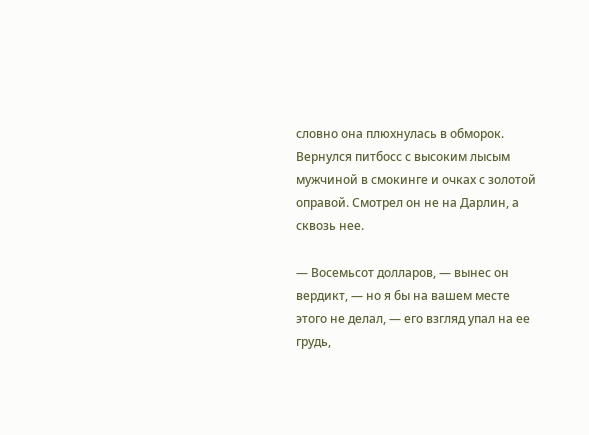словно она плюхнулась в обморок. Вернулся питбосс с высоким лысым мужчиной в смокинге и очках с золотой оправой. Смотрел он не на Дарлин, а сквозь нее.

— Восемьсот долларов, — вынес он вердикт, — но я бы на вашем месте этого не делал, — его взгляд упал на ее грудь,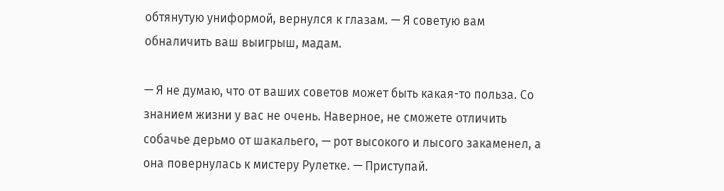обтянутую униформой, вернулся к глазам. — Я советую вам обналичить ваш выигрыш, мадам.

— Я не думаю, что от ваших советов может быть какая-то польза. Со знанием жизни у вас не очень. Наверное, не сможете отличить собачье дерьмо от шакальего, — рот высокого и лысого закаменел, а она повернулась к мистеру Рулетке. — Приступай.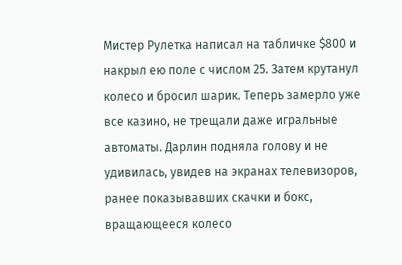Мистер Рулетка написал на табличке $800 и накрыл ею поле с числом 25. Затем крутанул колесо и бросил шарик. Теперь замерло уже все казино, не трещали даже игральные автоматы. Дарлин подняла голову и не удивилась, увидев на экранах телевизоров, ранее показывавших скачки и бокс, вращающееся колесо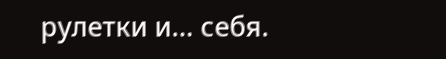рулетки и… себя.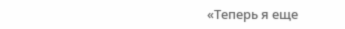«Теперь я еще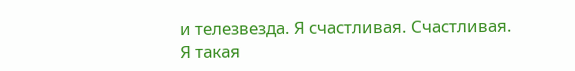и телезвезда. Я счастливая. Счастливая. Я такая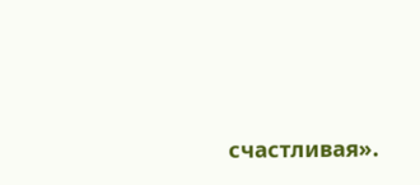счастливая».